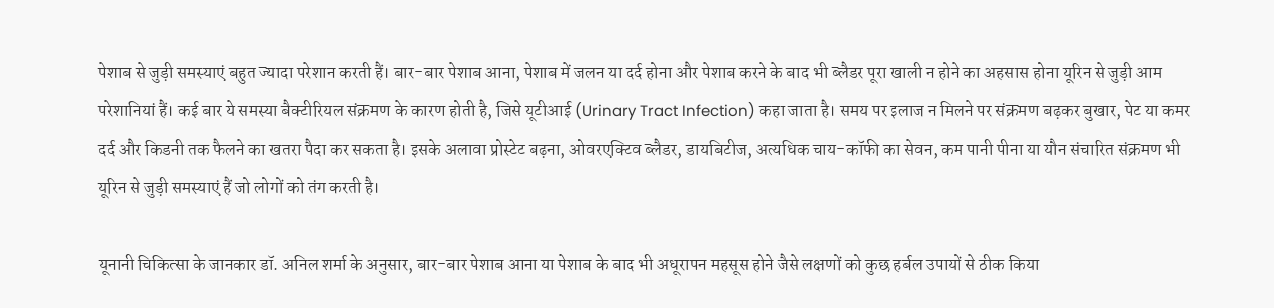पेशाब से जुड़ी समस्याएं बहुत ज्यादा परेशान करती हैं। बार-बार पेशाब आना, पेशाब में जलन या दर्द होना और पेशाब करने के बाद भी ब्लैडर पूरा खाली न होने का अहसास होना यूरिन से जुड़ी आम परेशानियां हैं। कई बार ये समस्या बैक्टीरियल संक्रमण के कारण होती है, जिसे यूटीआई (Urinary Tract Infection) कहा जाता है। समय पर इलाज न मिलने पर संक्रमण बढ़कर बुखार, पेट या कमर दर्द और किडनी तक फैलने का खतरा पैदा कर सकता है। इसके अलावा प्रोस्टेट बढ़ना, ओवरएक्टिव ब्लैडर, डायबिटीज, अत्यधिक चाय-कॉफी का सेवन, कम पानी पीना या यौन संचारित संक्रमण भी यूरिन से जुड़ी समस्याएं हैं जो लोगों को तंग करती है।

यूनानी चिकित्सा के जानकार डॉ. अनिल शर्मा के अनुसार, बार-बार पेशाब आना या पेशाब के बाद भी अधूरापन महसूस होने जैसे लक्षणों को कुछ हर्बल उपायों से ठीक किया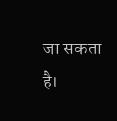जा सकता है।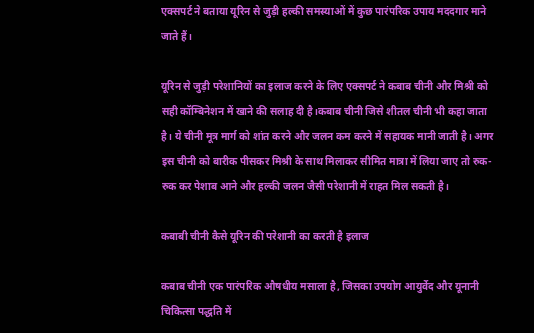एक्सपर्ट ने बताया यूरिन से जुड़ी हल्की समस्याओं में कुछ पारंपरिक उपाय मददगार माने जाते हैं।

यूरिन से जुड़ी परेशानियों का इलाज करने के लिए एक्सपर्ट ने कबाब चीनी और मिश्री को सही कॉम्बिनेशन में खाने की सलाह दी है।कबाब चीनी जिसे शीतल चीनी भी कहा जाता है। ये चीनी मूत्र मार्ग को शांत करने और जलन कम करने में सहायक मानी जाती है। अगर इस चीनी को बारीक पीसकर मिश्री के साथ मिलाकर सीमित मात्रा में लिया जाए तो रुक-रुक कर पेशाब आने और हल्की जलन जैसी परेशानी में राहत मिल सकती है।

कबाबी चीनी कैसे यूरिन की परेशानी का करती है इलाज

कबाब चीनी एक पारंपरिक औषधीय मसाला है, जिसका उपयोग आयुर्वेद और यूनानी चिकित्सा पद्धति में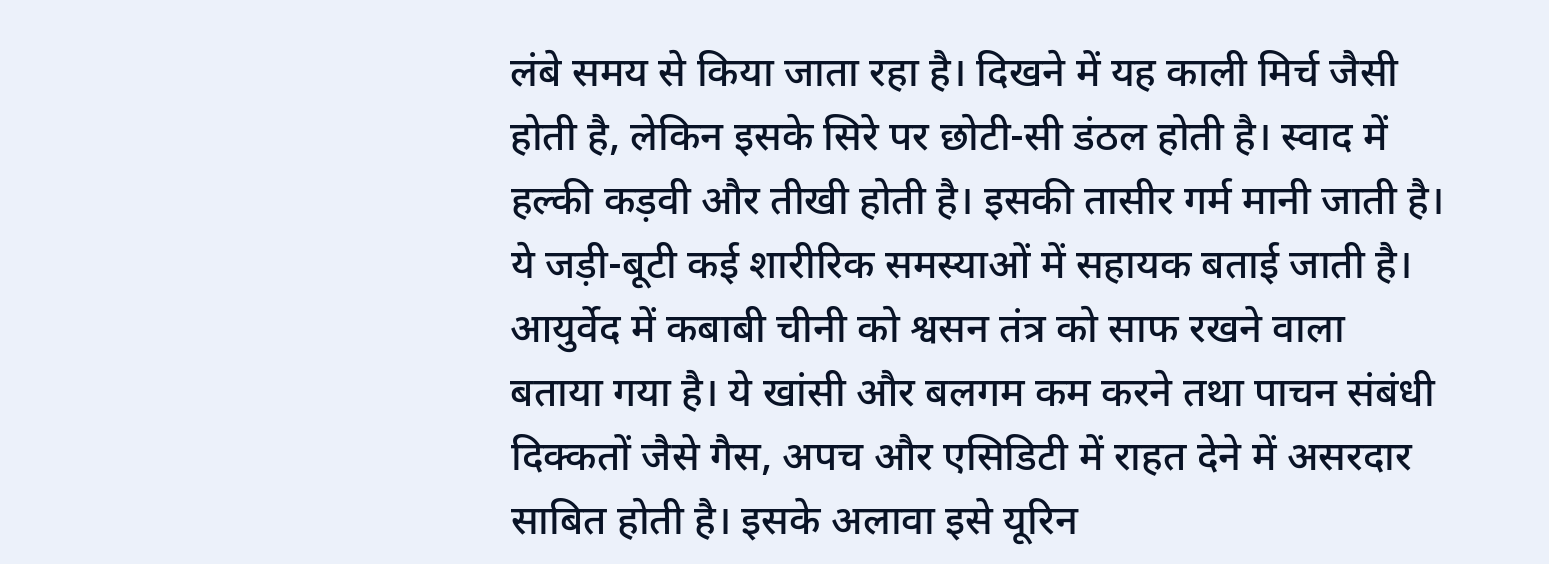लंबे समय से किया जाता रहा है। दिखने में यह काली मिर्च जैसी होती है, लेकिन इसके सिरे पर छोटी-सी डंठल होती है। स्वाद में हल्की कड़वी और तीखी होती है। इसकी तासीर गर्म मानी जाती है। ये जड़ी-बूटी कई शारीरिक समस्याओं में सहायक बताई जाती है। आयुर्वेद में कबाबी चीनी को श्वसन तंत्र को साफ रखने वाला बताया गया है। ये खांसी और बलगम कम करने तथा पाचन संबंधी दिक्कतों जैसे गैस, अपच और एसिडिटी में राहत देने में असरदार साबित होती है। इसके अलावा इसे यूरिन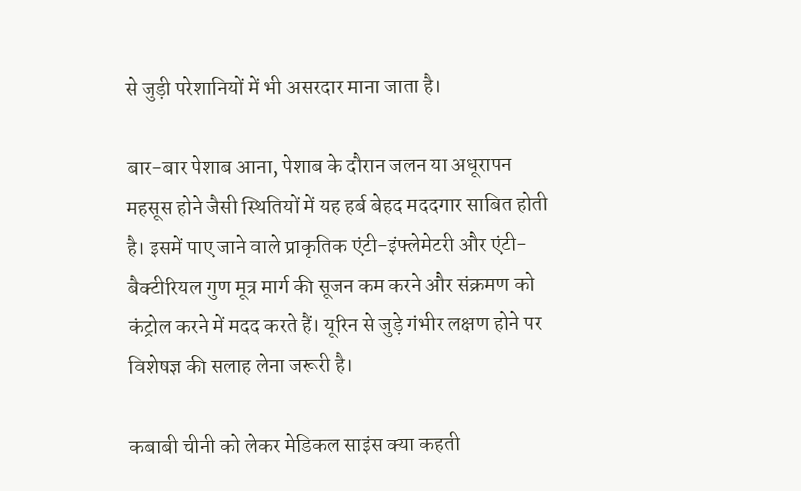से जुड़ी परेशानियों में भी असरदार माना जाता है।

बार-बार पेशाब आना, पेशाब के दौरान जलन या अधूरापन महसूस होने जैसी स्थितियों में यह हर्ब बेहद मददगार साबित होती है। इसमें पाए जाने वाले प्राकृतिक एंटी-इंफ्लेमेटरी और एंटी-बैक्टीरियल गुण मूत्र मार्ग की सूजन कम करने और संक्रमण को कंट्रोल करने में मदद करते हैं। यूरिन से जुड़े गंभीर लक्षण होने पर विशेषज्ञ की सलाह लेना जरूरी है।

कबाबी चीनी को लेकर मेडिकल साइंस क्या कहती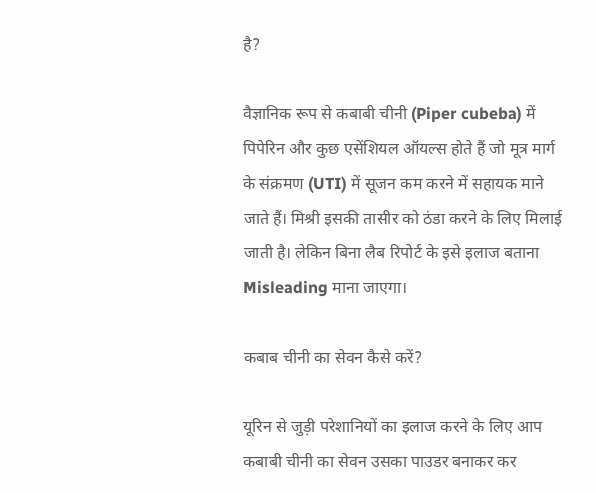है?

वैज्ञानिक रूप से कबाबी चीनी (Piper cubeba) में पिपेरिन और कुछ एसेंशियल ऑयल्स होते हैं जो मूत्र मार्ग के संक्रमण (UTI) में सूजन कम करने में सहायक माने जाते हैं। मिश्री इसकी तासीर को ठंडा करने के लिए मिलाई जाती है। लेकिन बिना लैब रिपोर्ट के इसे इलाज बताना Misleading माना जाएगा।

कबाब चीनी का सेवन कैसे करें?

यूरिन से जुड़ी परेशानियों का इलाज करने के लिए आप कबाबी चीनी का सेवन उसका पाउडर बनाकर कर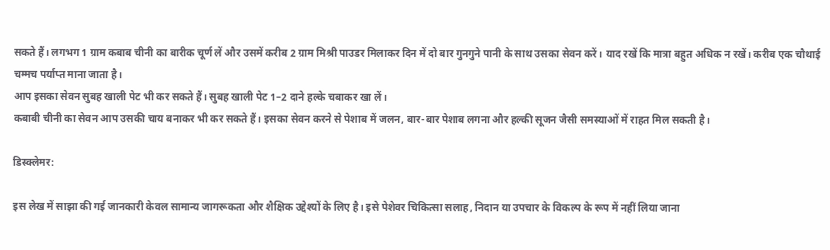सकते हैं। लगभग 1 ग्राम कबाब चीनी का बारीक चूर्ण लें और उसमें करीब 2 ग्राम मिश्री पाउडर मिलाकर दिन में दो बार गुनगुने पानी के साथ उसका सेवन करें। याद रखें कि मात्रा बहुत अधिक न रखें। करीब एक चौथाई चम्मच पर्याप्त माना जाता है।
आप इसका सेवन सुबह खाली पेट भी कर सकते हैं। सुबह खाली पेट 1–2 दाने हल्के चबाकर खा लें।
कबाबी चीनी का सेवन आप उसकी चाय बनाकर भी कर सकते हैं। इसका सेवन करने से पेशाब में जलन, बार-बार पेशाब लगना और हल्की सूजन जैसी समस्याओं में राहत मिल सकती है।

डिस्क्लेमर:

इस लेख में साझा की गई जानकारी केवल सामान्य जागरूकता और शैक्षिक उद्देश्यों के लिए है। इसे पेशेवर चिकित्सा सलाह, निदान या उपचार के विकल्प के रूप में नहीं लिया जाना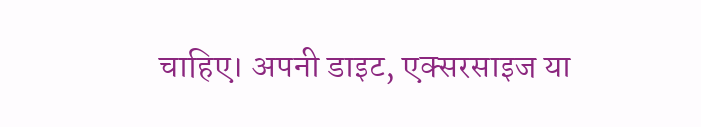चाहिए। अपनी डाइट, एक्सरसाइज या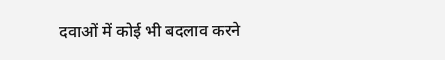दवाओं में कोई भी बदलाव करने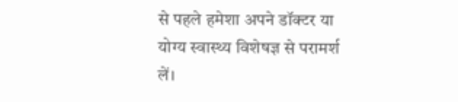से पहले हमेशा अपने डॉक्टर या योग्य स्वास्थ्य विशेषज्ञ से परामर्श लें।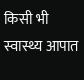किसी भी स्वास्थ्य आपात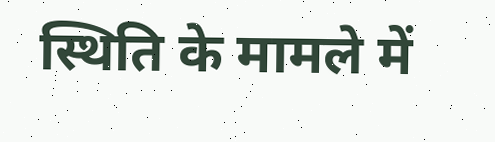स्थिति के मामले में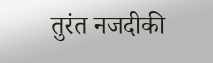तुरंत नजदीकी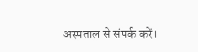अस्पताल से संपर्क करें।